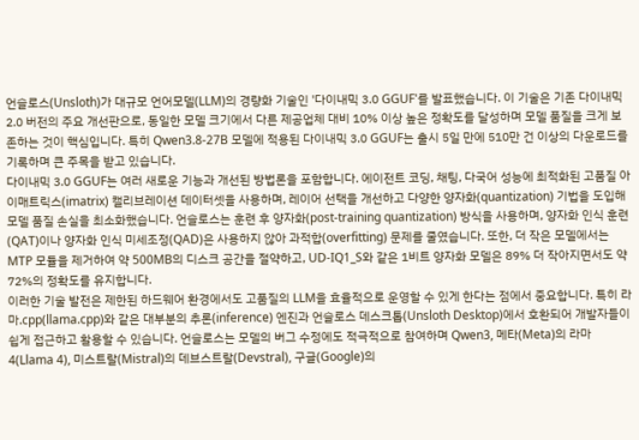언슬로스(Unsloth)가 대규모 언어모델(LLM)의 경량화 기술인 '다이내믹 3.0 GGUF'를 발표했습니다. 이 기술은 기존 다이내믹 2.0 버전의 주요 개선판으로, 동일한 모델 크기에서 다른 제공업체 대비 10% 이상 높은 정확도를 달성하며 모델 품질을 크게 보존하는 것이 핵심입니다. 특히 Qwen3.8-27B 모델에 적용된 다이내믹 3.0 GGUF는 출시 5일 만에 510만 건 이상의 다운로드를 기록하며 큰 주목을 받고 있습니다.
다이내믹 3.0 GGUF는 여러 새로운 기능과 개선된 방법론을 포함합니다. 에이전트 코딩, 채팅, 다국어 성능에 최적화된 고품질 아이매트릭스(imatrix) 캘리브레이션 데이터셋을 사용하며, 레이어 선택을 개선하고 다양한 양자화(quantization) 기법을 도입해 모델 품질 손실을 최소화했습니다. 언슬로스는 훈련 후 양자화(post-training quantization) 방식을 사용하며, 양자화 인식 훈련(QAT)이나 양자화 인식 미세조정(QAD)은 사용하지 않아 과적합(overfitting) 문제를 줄였습니다. 또한, 더 작은 모델에서는 MTP 모듈을 제거하여 약 500MB의 디스크 공간을 절약하고, UD-IQ1_S와 같은 1비트 양자화 모델은 89% 더 작아지면서도 약 72%의 정확도를 유지합니다.
이러한 기술 발전은 제한된 하드웨어 환경에서도 고품질의 LLM을 효율적으로 운영할 수 있게 한다는 점에서 중요합니다. 특히 라마.cpp(llama.cpp)와 같은 대부분의 추론(inference) 엔진과 언슬로스 데스크톱(Unsloth Desktop)에서 호환되어 개발자들이 쉽게 접근하고 활용할 수 있습니다. 언슬로스는 모델의 버그 수정에도 적극적으로 참여하며 Qwen3, 메타(Meta)의 라마 4(Llama 4), 미스트랄(Mistral)의 데브스트랄(Devstral), 구글(Google)의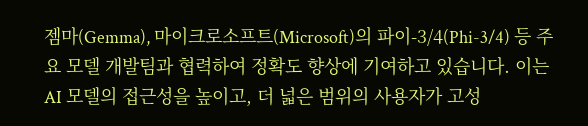젬마(Gemma), 마이크로소프트(Microsoft)의 파이-3/4(Phi-3/4) 등 주요 모델 개발팀과 협력하여 정확도 향상에 기여하고 있습니다. 이는 AI 모델의 접근성을 높이고, 더 넓은 범위의 사용자가 고성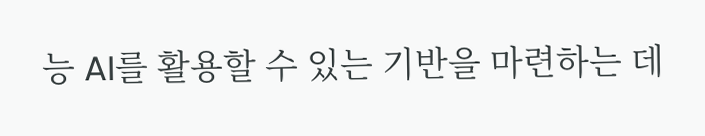능 AI를 활용할 수 있는 기반을 마련하는 데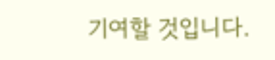기여할 것입니다.